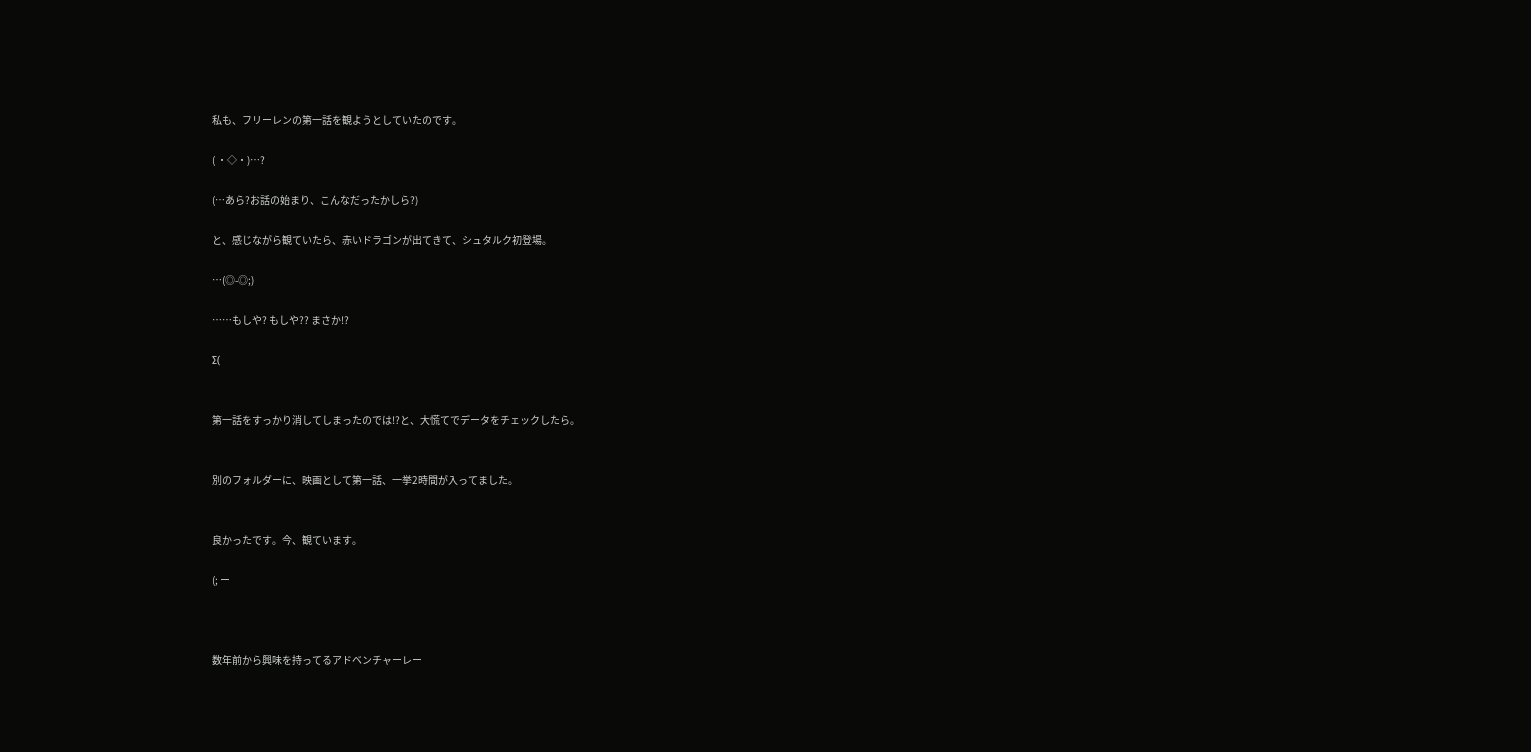私も、フリーレンの第一話を観ようとしていたのです。

( ・◇・)…?

(…あら?お話の始まり、こんなだったかしら?)

と、感じながら観ていたら、赤いドラゴンが出てきて、シュタルク初登場。

…(◎-◎;)

……もしや? もしや?? まさか!?

Σ(


第一話をすっかり消してしまったのでは!?と、大慌てでデータをチェックしたら。


別のフォルダーに、映画として第一話、一挙2時間が入ってました。


良かったです。今、観ています。

(; ー



数年前から興味を持ってるアドベンチャーレー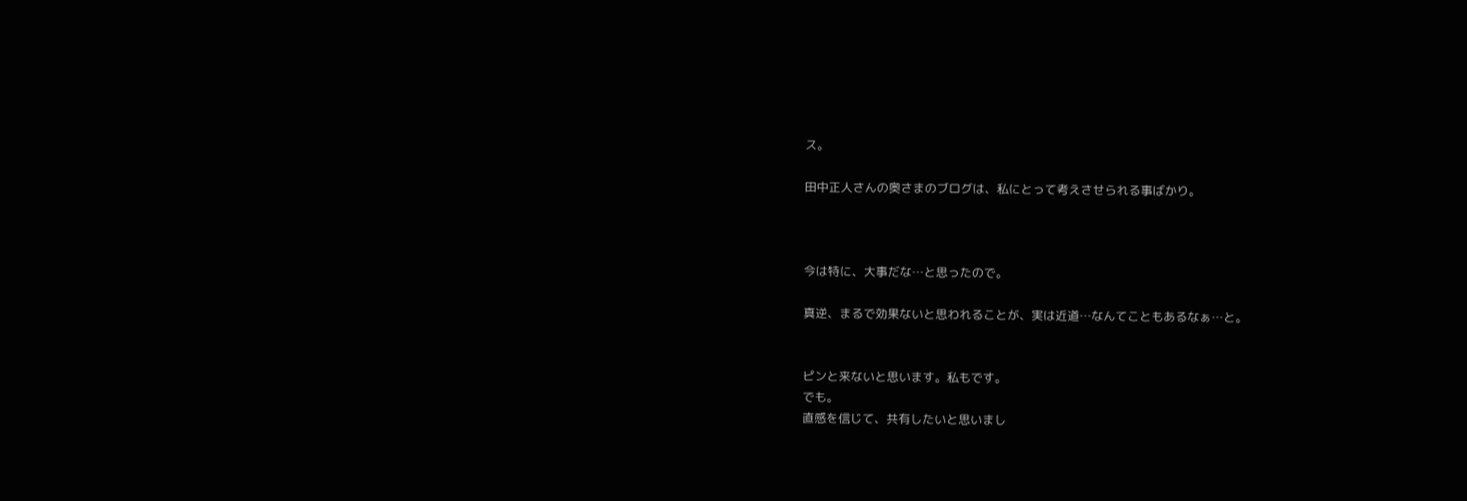ス。

田中正人さんの奥さまのブログは、私にとって考えさせられる事ばかり。



今は特に、大事だな…と思ったので。

真逆、まるで効果ないと思われることが、実は近道…なんてこともあるなぁ…と。


ピンと来ないと思います。私もです。
でも。
直感を信じて、共有したいと思いまし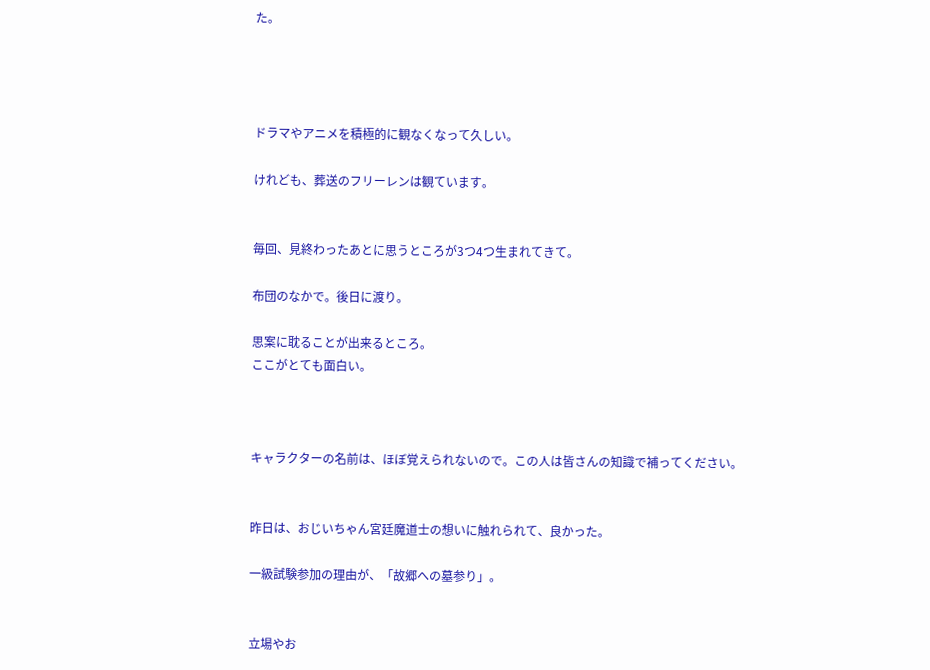た。




ドラマやアニメを積極的に観なくなって久しい。

けれども、葬送のフリーレンは観ています。


毎回、見終わったあとに思うところが3つ4つ生まれてきて。

布団のなかで。後日に渡り。

思案に耽ることが出来るところ。
ここがとても面白い。



キャラクターの名前は、ほぼ覚えられないので。この人は皆さんの知識で補ってください。


昨日は、おじいちゃん宮廷魔道士の想いに触れられて、良かった。

一級試験参加の理由が、「故郷への墓参り」。


立場やお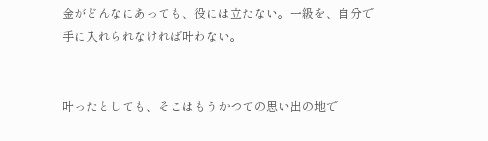金がどんなにあっても、役には立たない。一級を、自分で手に入れられなければ叶わない。


叶ったとしても、そこはもうかつての思い出の地で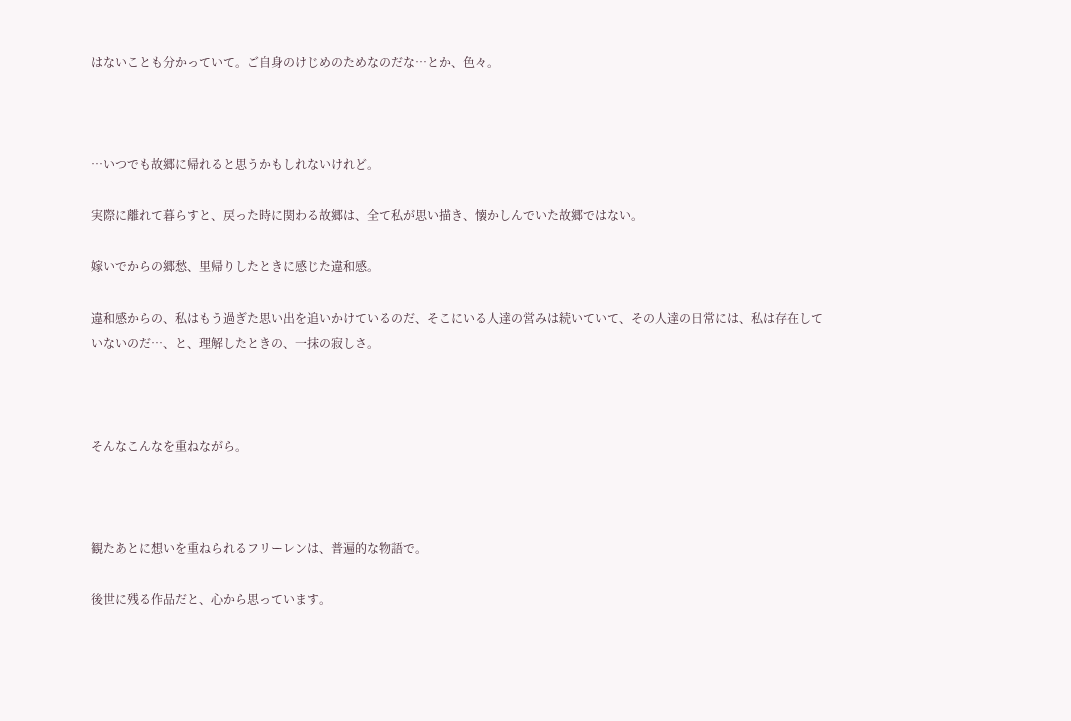はないことも分かっていて。ご自身のけじめのためなのだな…とか、色々。



…いつでも故郷に帰れると思うかもしれないけれど。

実際に離れて暮らすと、戻った時に関わる故郷は、全て私が思い描き、懐かしんでいた故郷ではない。

嫁いでからの郷愁、里帰りしたときに感じた違和感。

違和感からの、私はもう過ぎた思い出を追いかけているのだ、そこにいる人達の営みは続いていて、その人達の日常には、私は存在していないのだ…、と、理解したときの、一抹の寂しさ。



そんなこんなを重ねながら。



観たあとに想いを重ねられるフリーレンは、普遍的な物語で。

後世に残る作品だと、心から思っています。